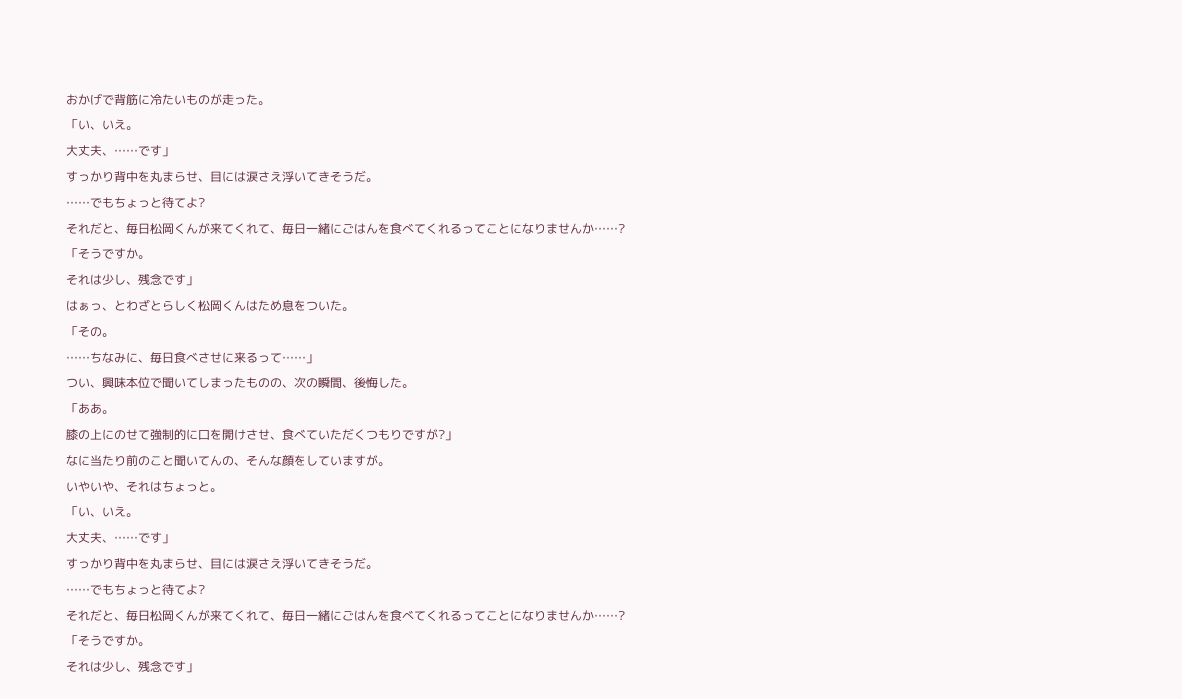おかげで背筋に冷たいものが走った。
「い、いえ。
大丈夫、……です」
すっかり背中を丸まらせ、目には涙さえ浮いてきそうだ。
……でもちょっと待てよ?
それだと、毎日松岡くんが来てくれて、毎日一緒にごはんを食べてくれるってことになりませんか……?
「そうですか。
それは少し、残念です」
はぁっ、とわざとらしく松岡くんはため息をついた。
「その。
……ちなみに、毎日食べさせに来るって……」
つい、興味本位で聞いてしまったものの、次の瞬間、後悔した。
「ああ。
膝の上にのせて強制的に口を開けさせ、食べていただくつもりですが?」
なに当たり前のこと聞いてんの、そんな顔をしていますが。
いやいや、それはちょっと。
「い、いえ。
大丈夫、……です」
すっかり背中を丸まらせ、目には涙さえ浮いてきそうだ。
……でもちょっと待てよ?
それだと、毎日松岡くんが来てくれて、毎日一緒にごはんを食べてくれるってことになりませんか……?
「そうですか。
それは少し、残念です」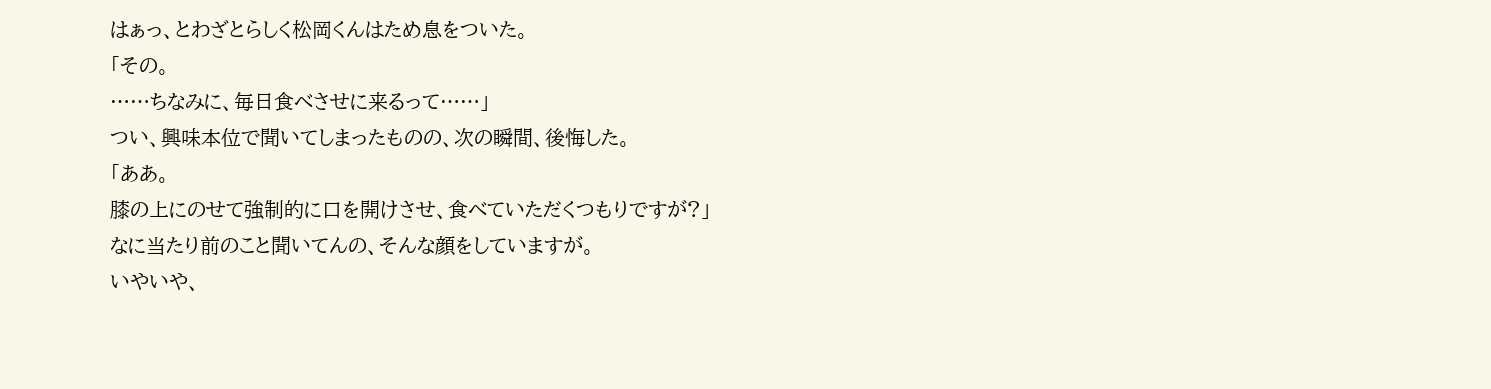はぁっ、とわざとらしく松岡くんはため息をついた。
「その。
……ちなみに、毎日食べさせに来るって……」
つい、興味本位で聞いてしまったものの、次の瞬間、後悔した。
「ああ。
膝の上にのせて強制的に口を開けさせ、食べていただくつもりですが?」
なに当たり前のこと聞いてんの、そんな顔をしていますが。
いやいや、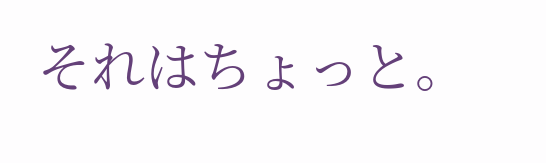それはちょっと。